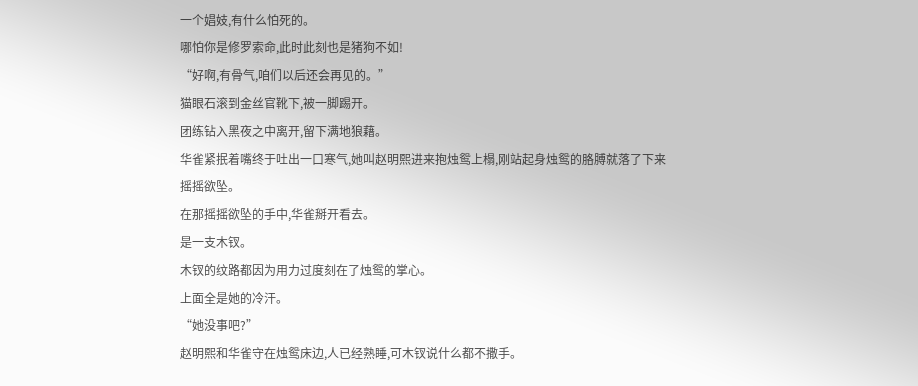一个娼妓,有什么怕死的。
哪怕你是修罗索命,此时此刻也是猪狗不如!
“好啊,有骨气,咱们以后还会再见的。”
猫眼石滚到金丝官靴下,被一脚踢开。
团练钻入黑夜之中离开,留下满地狼藉。
华雀紧抿着嘴终于吐出一口寒气,她叫赵明熙进来抱烛鸳上榻,刚站起身烛鸳的胳膊就落了下来摇摇欲坠。
在那摇摇欲坠的手中,华雀掰开看去。
是一支木钗。
木钗的纹路都因为用力过度刻在了烛鸳的掌心。
上面全是她的冷汗。
“她没事吧?”
赵明熙和华雀守在烛鸳床边,人已经熟睡,可木钗说什么都不撒手。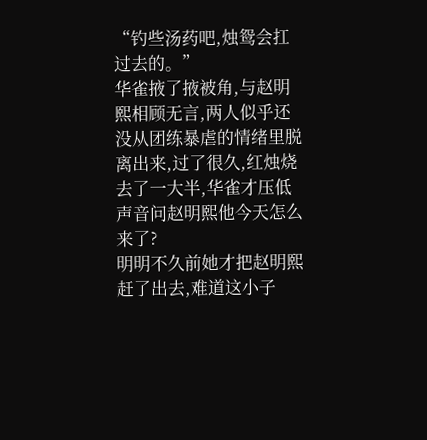“钓些汤药吧,烛鸳会扛过去的。”
华雀掖了掖被角,与赵明熙相顾无言,两人似乎还没从团练暴虐的情绪里脱离出来,过了很久,红烛烧去了一大半,华雀才压低声音问赵明熙他今天怎么来了?
明明不久前她才把赵明熙赶了出去,难道这小子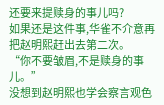还要来提赎身的事儿吗?
如果还是这件事,华雀不介意再把赵明熙赶出去第二次。
“你不要皱眉,不是赎身的事儿。”
没想到赵明熙也学会察言观色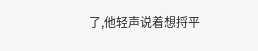了,他轻声说着想捋平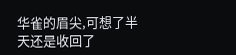华雀的眉尖,可想了半天还是收回了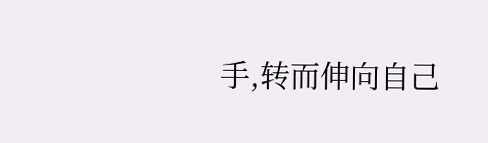手,转而伸向自己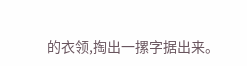的衣领,掏出一摞字据出来。